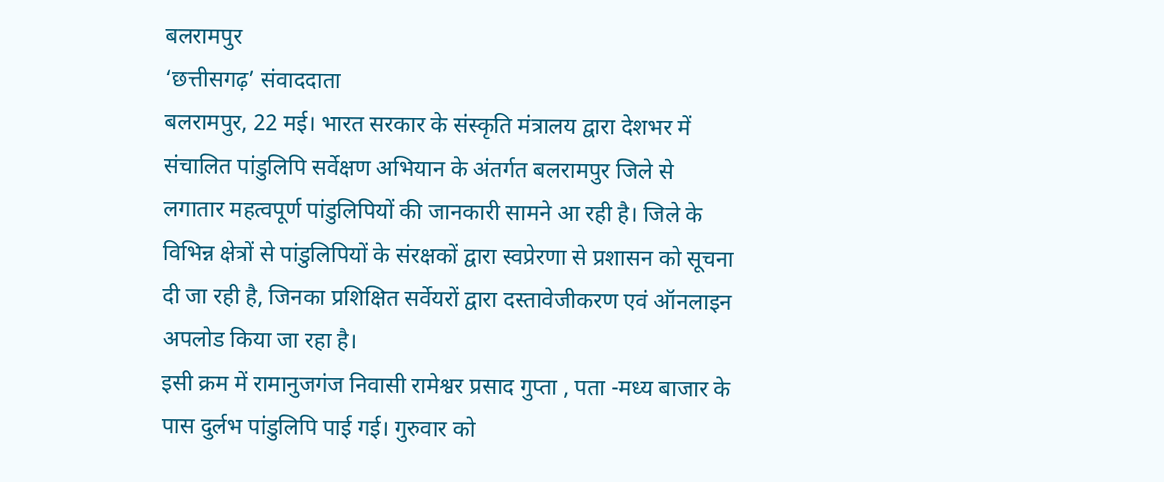बलरामपुर
‘छत्तीसगढ़’ संवाददाता
बलरामपुर, 22 मई। भारत सरकार के संस्कृति मंत्रालय द्वारा देशभर में संचालित पांडुलिपि सर्वेक्षण अभियान के अंतर्गत बलरामपुर जिले से लगातार महत्वपूर्ण पांडुलिपियों की जानकारी सामने आ रही है। जिले के विभिन्न क्षेत्रों से पांडुलिपियों के संरक्षकों द्वारा स्वप्रेरणा से प्रशासन को सूचना दी जा रही है, जिनका प्रशिक्षित सर्वेयरों द्वारा दस्तावेजीकरण एवं ऑनलाइन अपलोड किया जा रहा है।
इसी क्रम में रामानुजगंज निवासी रामेश्वर प्रसाद गुप्ता , पता -मध्य बाजार के पास दुर्लभ पांडुलिपि पाई गई। गुरुवार को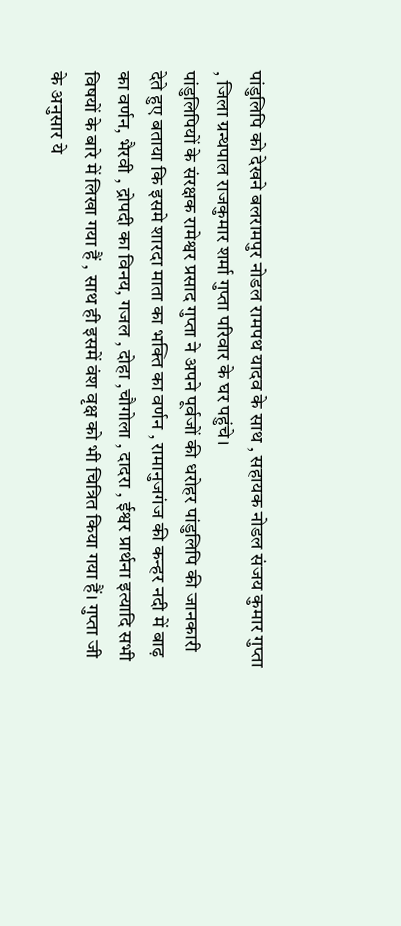पांडुलिपि को देखने बलरामपुर नोडल रामपथ यादव के साथ , सहायक नोडल संजय कुमार गुप्ता , जिला ग्रन्थपाल राजकुमार शर्मा गुप्ता परिवार के घर पहुंचे।
पांडुलिपियों के संरक्षक रामेश्वर प्रसाद गुप्ता ने अपने पूर्वजों की धरोहर पांडुलिपि की जानकारी देते हुए बताया कि इसमे शारदा माता का भक्ति का वर्णन , रामानुजगंज की कन्हर नदी में बाढ़ का वर्णन, भैरवी , द्रोपदी का विनय, गजल , दोहा ,चौगोला , दादरा , ईश्वर प्रार्थना इत्यादि सभी विषयों के बारे में लिखा गया हैं , साथ ही इसमें वंश वृक्ष को भी चित्रित किया गया हैं। गुप्ता जी के अनुसार ये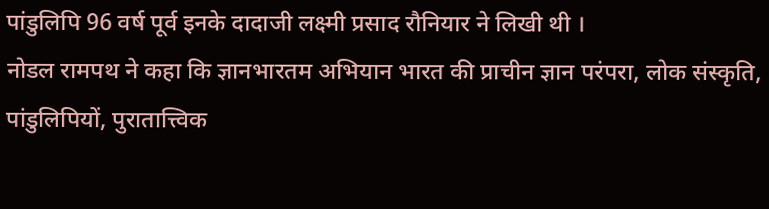पांडुलिपि 96 वर्ष पूर्व इनके दादाजी लक्ष्मी प्रसाद रौनियार ने लिखी थी ।
नोडल रामपथ ने कहा कि ज्ञानभारतम अभियान भारत की प्राचीन ज्ञान परंपरा, लोक संस्कृति, पांडुलिपियों, पुरातात्त्विक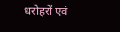धरोहरों एवं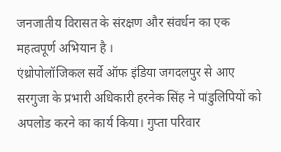जनजातीय विरासत के संरक्षण और संवर्धन का एक महत्वपूर्ण अभियान है ।
एंथ्रोपोलॉजिकल सर्वे ऑफ इंडिया जगदलपुर से आए सरगुजा के प्रभारी अधिकारी हरनेक सिंह ने पांडुलिपियों को अपलोड करने का कार्य किया। गुप्ता परिवार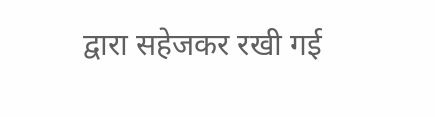द्वारा सहेजकर रखी गई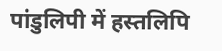पांडुलिपी में हस्तलिपि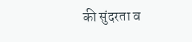की सुंदरता व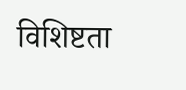विशिष्टता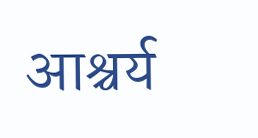आश्चर्य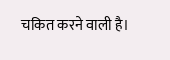चकित करने वाली है।